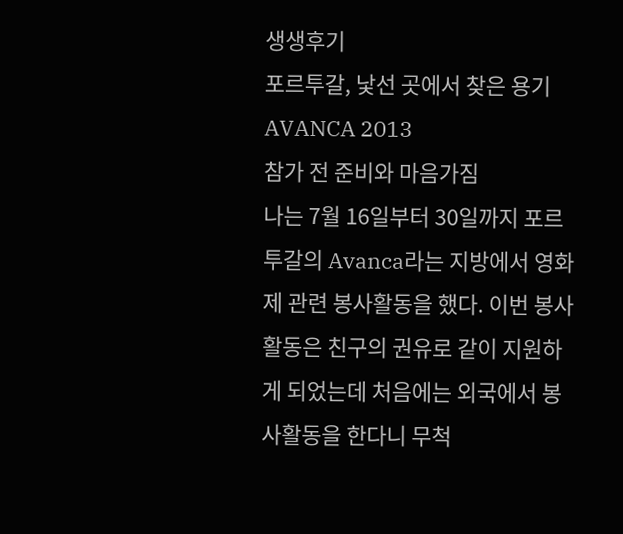생생후기
포르투갈, 낯선 곳에서 찾은 용기
AVANCA 2013
참가 전 준비와 마음가짐
나는 7월 16일부터 30일까지 포르투갈의 Avanca라는 지방에서 영화제 관련 봉사활동을 했다. 이번 봉사활동은 친구의 권유로 같이 지원하게 되었는데 처음에는 외국에서 봉사활동을 한다니 무척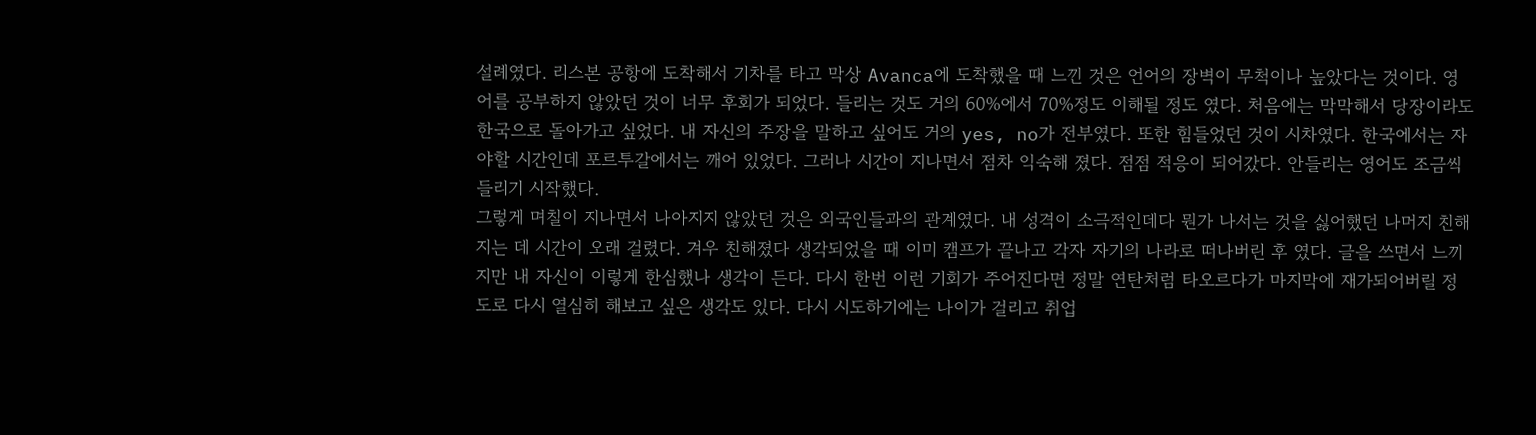설례였다. 리스본 공항에 도착해서 기차를 타고 막상 Avanca에 도착했을 때 느낀 것은 언어의 장벽이 무척이나 높았다는 것이다. 영어를 공부하지 않았던 것이 너무 후회가 되었다. 들리는 것도 거의 60%에서 70%정도 이해될 정도 였다. 처음에는 막막해서 당장이라도 한국으로 돌아가고 싶었다. 내 자신의 주장을 말하고 싶어도 거의 yes, no가 전부였다. 또한 힘들었던 것이 시차였다. 한국에서는 자야할 시간인데 포르투갈에서는 깨어 있었다. 그러나 시간이 지나면서 점차 익숙해 졌다. 점점 적응이 되어갔다. 안들리는 영어도 조금씩 들리기 시작했다.
그렇게 며칠이 지나면서 나아지지 않았던 것은 외국인들과의 관계였다. 내 성격이 소극적인데다 뭔가 나서는 것을 싫어했던 나머지 친해지는 데 시간이 오래 걸렸다. 겨우 친해졌다 생각되었을 때 이미 캠프가 끝나고 각자 자기의 나라로 떠나버린 후 였다. 글을 쓰면서 느끼지만 내 자신이 이렇게 한심했나 생각이 든다. 다시 한번 이런 기회가 주어진다면 정말 연탄처럼 타오르다가 마지막에 재가되어버릴 정도로 다시 열심히 해보고 싶은 생각도 있다. 다시 시도하기에는 나이가 걸리고 취업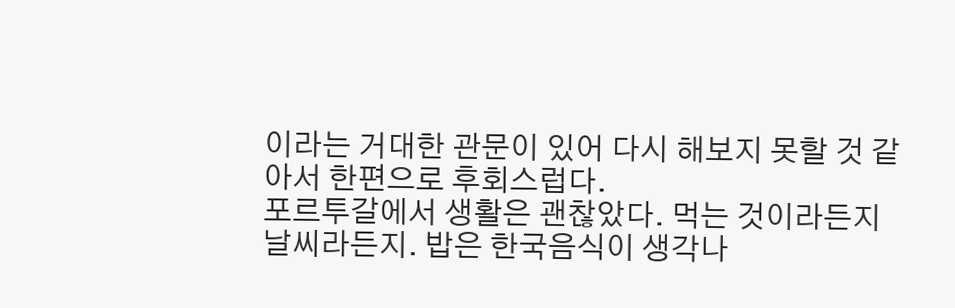이라는 거대한 관문이 있어 다시 해보지 못할 것 같아서 한편으로 후회스럽다.
포르투갈에서 생활은 괜찮았다. 먹는 것이라든지 날씨라든지. 밥은 한국음식이 생각나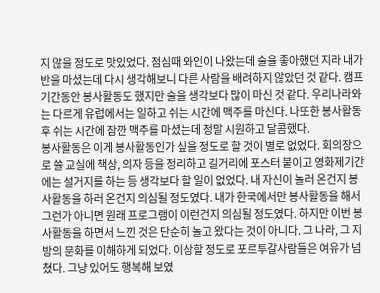지 않을 정도로 맛있었다. 점심때 와인이 나왔는데 술을 좋아했던 지라 내가 반을 마셨는데 다시 생각해보니 다른 사람을 배려하지 않았던 것 같다. 캠프기간동안 봉사활동도 했지만 술을 생각보다 많이 마신 것 같다. 우리나라와는 다르게 유럽에서는 일하고 쉬는 시간에 맥주를 마신다. 나또한 봉사활동 후 쉬는 시간에 잠깐 맥주를 마셨는데 정말 시원하고 달콤했다.
봉사활동은 이게 봉사활동인가 싶을 정도로 할 것이 별로 없었다. 회의장으로 쓸 교실에 책상, 의자 등을 정리하고 길거리에 포스터 붙이고 영화제기간에는 설거지를 하는 등 생각보다 할 일이 없었다. 내 자신이 놀러 온건지 봉사활동을 하러 온건지 의심될 정도였다. 내가 한국에서만 봉사활동을 해서 그런가 아니면 원래 프로그램이 이런건지 의심될 정도였다. 하지만 이번 봉사활동을 하면서 느낀 것은 단순히 놀고 왔다는 것이 아니다. 그 나라, 그 지방의 문화를 이해하게 되었다. 이상할 정도로 포르투갈사람들은 여유가 넘쳤다. 그냥 있어도 행복해 보였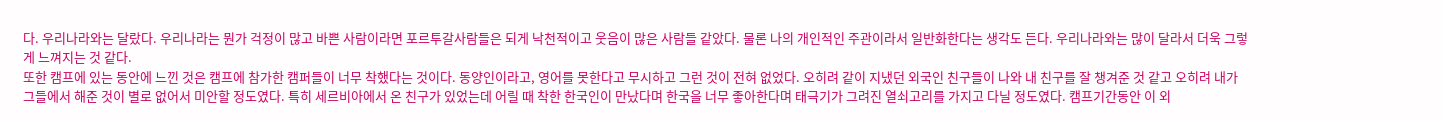다. 우리나라와는 달랐다. 우리나라는 뭔가 걱정이 많고 바쁜 사람이라면 포르투갈사람들은 되게 낙천적이고 웃음이 많은 사람들 같았다. 물론 나의 개인적인 주관이라서 일반화한다는 생각도 든다. 우리나라와는 많이 달라서 더욱 그렇게 느껴지는 것 같다.
또한 캠프에 있는 동안에 느낀 것은 캠프에 참가한 캠퍼들이 너무 착했다는 것이다. 동양인이라고, 영어를 못한다고 무시하고 그런 것이 전혀 없었다. 오히려 같이 지냈던 외국인 친구들이 나와 내 친구를 잘 챙겨준 것 같고 오히려 내가 그들에서 해준 것이 별로 없어서 미안할 정도였다. 특히 세르비아에서 온 친구가 있었는데 어릴 때 착한 한국인이 만났다며 한국을 너무 좋아한다며 태극기가 그려진 열쇠고리를 가지고 다닐 정도였다. 캠프기간동안 이 외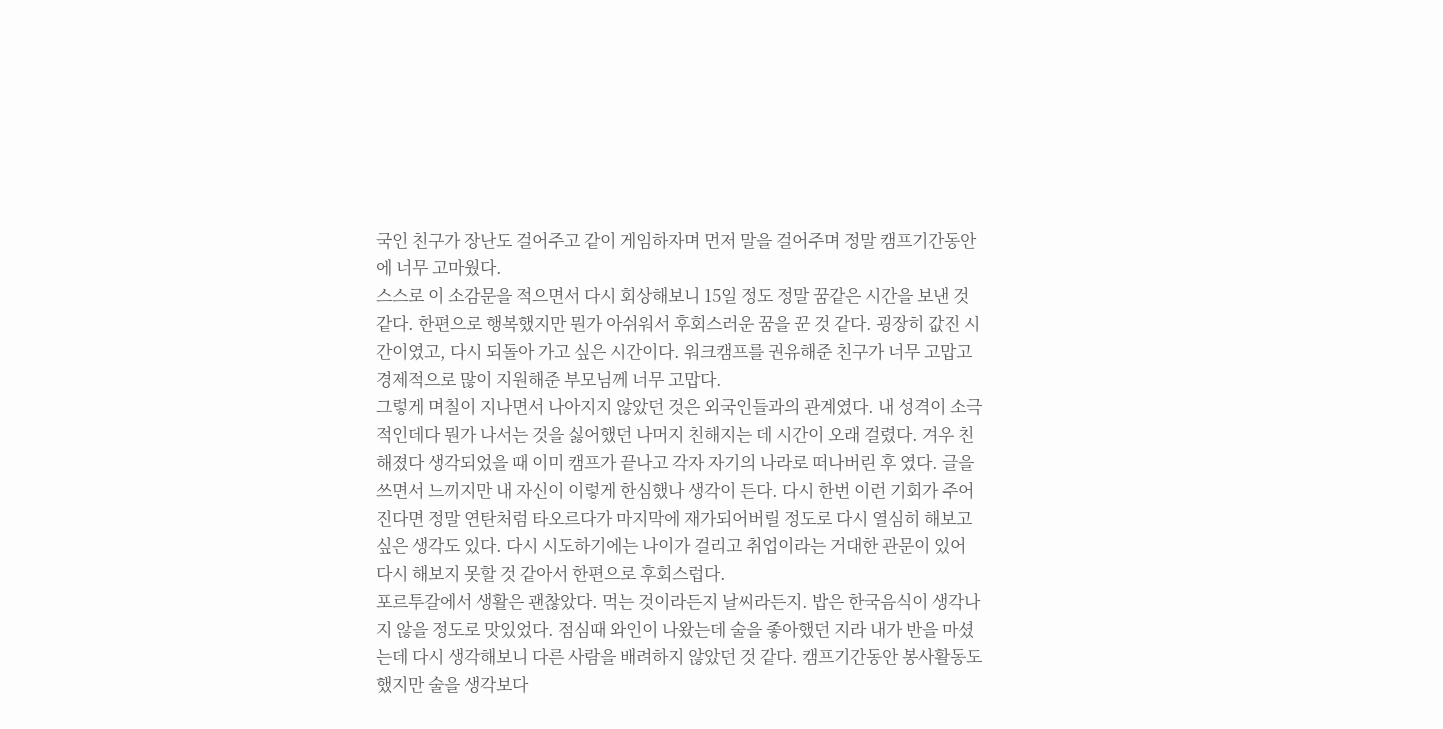국인 친구가 장난도 걸어주고 같이 게임하자며 먼저 말을 걸어주며 정말 캠프기간동안에 너무 고마웠다.
스스로 이 소감문을 적으면서 다시 회상해보니 15일 정도 정말 꿈같은 시간을 보낸 것 같다. 한편으로 행복했지만 뭔가 아쉬워서 후회스러운 꿈을 꾼 것 같다. 굉장히 값진 시간이였고, 다시 되돌아 가고 싶은 시간이다. 워크캠프를 권유해준 친구가 너무 고맙고 경제적으로 많이 지원해준 부모님께 너무 고맙다.
그렇게 며칠이 지나면서 나아지지 않았던 것은 외국인들과의 관계였다. 내 성격이 소극적인데다 뭔가 나서는 것을 싫어했던 나머지 친해지는 데 시간이 오래 걸렸다. 겨우 친해졌다 생각되었을 때 이미 캠프가 끝나고 각자 자기의 나라로 떠나버린 후 였다. 글을 쓰면서 느끼지만 내 자신이 이렇게 한심했나 생각이 든다. 다시 한번 이런 기회가 주어진다면 정말 연탄처럼 타오르다가 마지막에 재가되어버릴 정도로 다시 열심히 해보고 싶은 생각도 있다. 다시 시도하기에는 나이가 걸리고 취업이라는 거대한 관문이 있어 다시 해보지 못할 것 같아서 한편으로 후회스럽다.
포르투갈에서 생활은 괜찮았다. 먹는 것이라든지 날씨라든지. 밥은 한국음식이 생각나지 않을 정도로 맛있었다. 점심때 와인이 나왔는데 술을 좋아했던 지라 내가 반을 마셨는데 다시 생각해보니 다른 사람을 배려하지 않았던 것 같다. 캠프기간동안 봉사활동도 했지만 술을 생각보다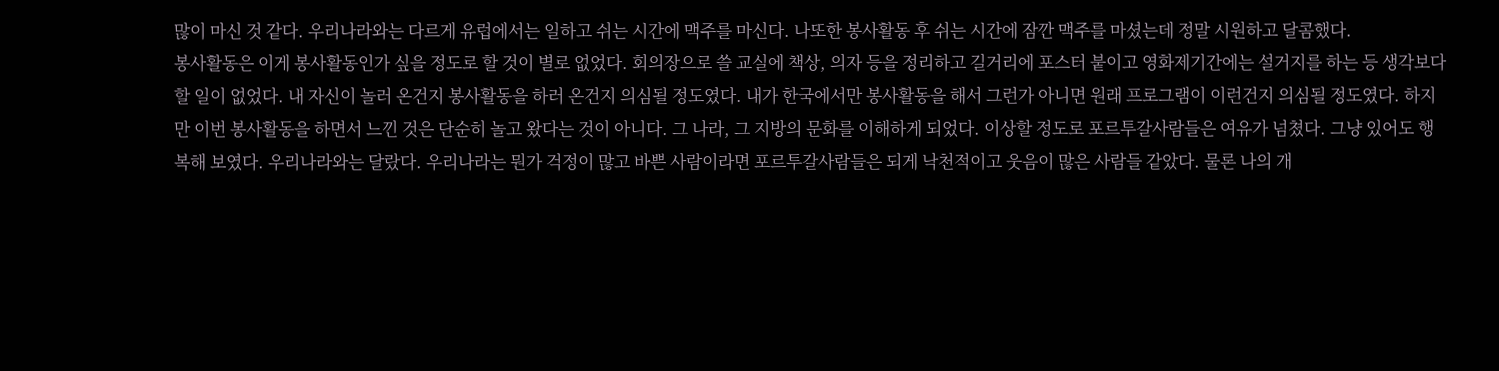많이 마신 것 같다. 우리나라와는 다르게 유럽에서는 일하고 쉬는 시간에 맥주를 마신다. 나또한 봉사활동 후 쉬는 시간에 잠깐 맥주를 마셨는데 정말 시원하고 달콤했다.
봉사활동은 이게 봉사활동인가 싶을 정도로 할 것이 별로 없었다. 회의장으로 쓸 교실에 책상, 의자 등을 정리하고 길거리에 포스터 붙이고 영화제기간에는 설거지를 하는 등 생각보다 할 일이 없었다. 내 자신이 놀러 온건지 봉사활동을 하러 온건지 의심될 정도였다. 내가 한국에서만 봉사활동을 해서 그런가 아니면 원래 프로그램이 이런건지 의심될 정도였다. 하지만 이번 봉사활동을 하면서 느낀 것은 단순히 놀고 왔다는 것이 아니다. 그 나라, 그 지방의 문화를 이해하게 되었다. 이상할 정도로 포르투갈사람들은 여유가 넘쳤다. 그냥 있어도 행복해 보였다. 우리나라와는 달랐다. 우리나라는 뭔가 걱정이 많고 바쁜 사람이라면 포르투갈사람들은 되게 낙천적이고 웃음이 많은 사람들 같았다. 물론 나의 개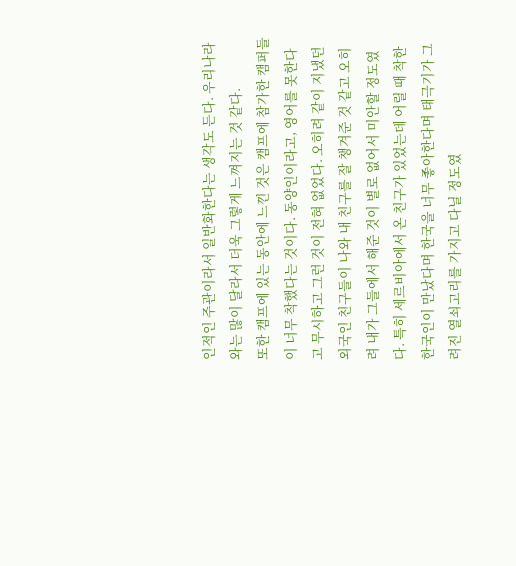인적인 주관이라서 일반화한다는 생각도 든다. 우리나라와는 많이 달라서 더욱 그렇게 느껴지는 것 같다.
또한 캠프에 있는 동안에 느낀 것은 캠프에 참가한 캠퍼들이 너무 착했다는 것이다. 동양인이라고, 영어를 못한다고 무시하고 그런 것이 전혀 없었다. 오히려 같이 지냈던 외국인 친구들이 나와 내 친구를 잘 챙겨준 것 같고 오히려 내가 그들에서 해준 것이 별로 없어서 미안할 정도였다. 특히 세르비아에서 온 친구가 있었는데 어릴 때 착한 한국인이 만났다며 한국을 너무 좋아한다며 태극기가 그려진 열쇠고리를 가지고 다닐 정도였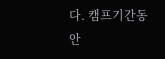다. 캠프기간동안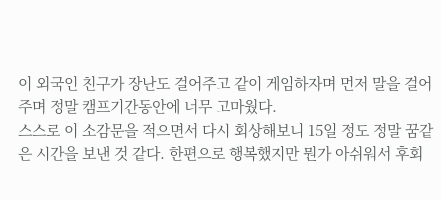이 외국인 친구가 장난도 걸어주고 같이 게임하자며 먼저 말을 걸어주며 정말 캠프기간동안에 너무 고마웠다.
스스로 이 소감문을 적으면서 다시 회상해보니 15일 정도 정말 꿈같은 시간을 보낸 것 같다. 한편으로 행복했지만 뭔가 아쉬워서 후회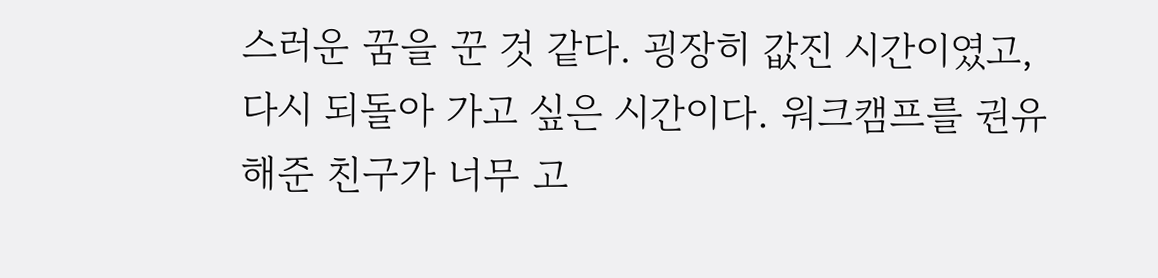스러운 꿈을 꾼 것 같다. 굉장히 값진 시간이였고, 다시 되돌아 가고 싶은 시간이다. 워크캠프를 권유해준 친구가 너무 고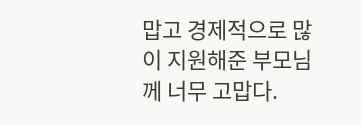맙고 경제적으로 많이 지원해준 부모님께 너무 고맙다.